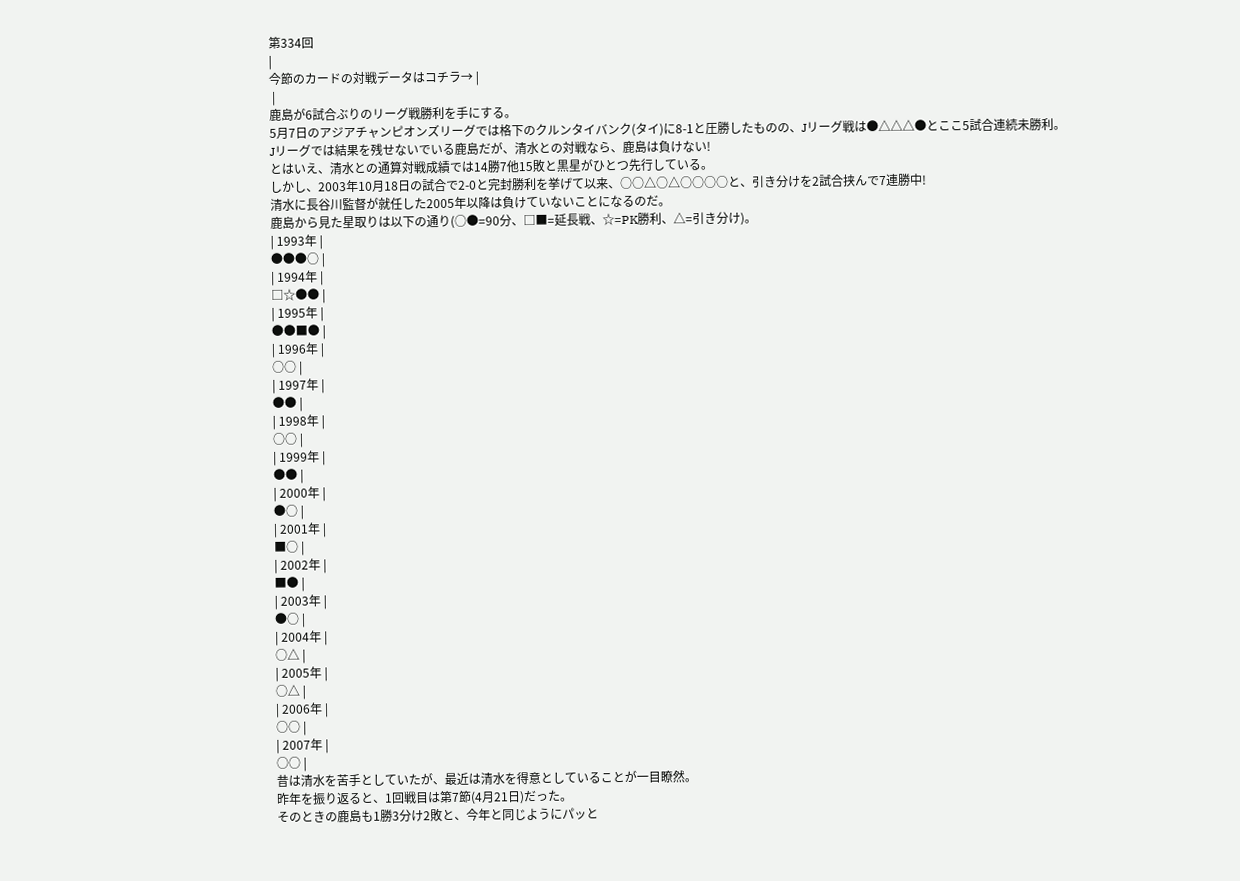第334回
|
今節のカードの対戦データはコチラ→ |
 |
鹿島が6試合ぶりのリーグ戦勝利を手にする。
5月7日のアジアチャンピオンズリーグでは格下のクルンタイバンク(タイ)に8-1と圧勝したものの、Jリーグ戦は●△△△●とここ5試合連続未勝利。
Jリーグでは結果を残せないでいる鹿島だが、清水との対戦なら、鹿島は負けない!
とはいえ、清水との通算対戦成績では14勝7他15敗と黒星がひとつ先行している。
しかし、2003年10月18日の試合で2-0と完封勝利を挙げて以来、○○△○△○○○○と、引き分けを2試合挟んで7連勝中!
清水に長谷川監督が就任した2005年以降は負けていないことになるのだ。
鹿島から見た星取りは以下の通り(○●=90分、□■=延長戦、☆=PK勝利、△=引き分け)。
| 1993年 |
●●●○ |
| 1994年 |
□☆●● |
| 1995年 |
●●■● |
| 1996年 |
○○ |
| 1997年 |
●● |
| 1998年 |
○○ |
| 1999年 |
●● |
| 2000年 |
●○ |
| 2001年 |
■○ |
| 2002年 |
■● |
| 2003年 |
●○ |
| 2004年 |
○△ |
| 2005年 |
○△ |
| 2006年 |
○○ |
| 2007年 |
○○ |
昔は清水を苦手としていたが、最近は清水を得意としていることが一目瞭然。
昨年を振り返ると、1回戦目は第7節(4月21日)だった。
そのときの鹿島も1勝3分け2敗と、今年と同じようにパッと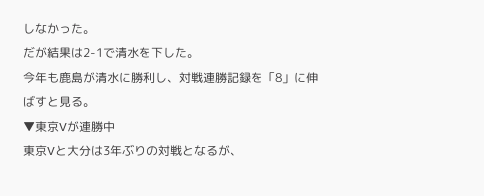しなかった。
だが結果は2-1で清水を下した。
今年も鹿島が清水に勝利し、対戦連勝記録を「8」に伸ばすと見る。
▼東京Vが連勝中
東京Vと大分は3年ぶりの対戦となるが、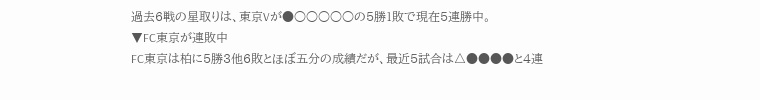過去6戦の星取りは、東京Vが●○○○○○の5勝1敗で現在5連勝中。
▼FC東京が連敗中
FC東京は柏に5勝3他6敗とほぼ五分の成績だが、最近5試合は△●●●●と4連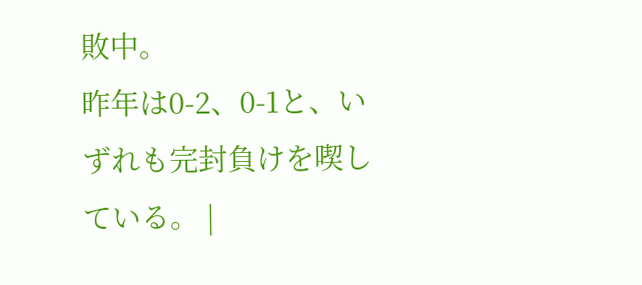敗中。
昨年は0-2、0-1と、いずれも完封負けを喫している。 |